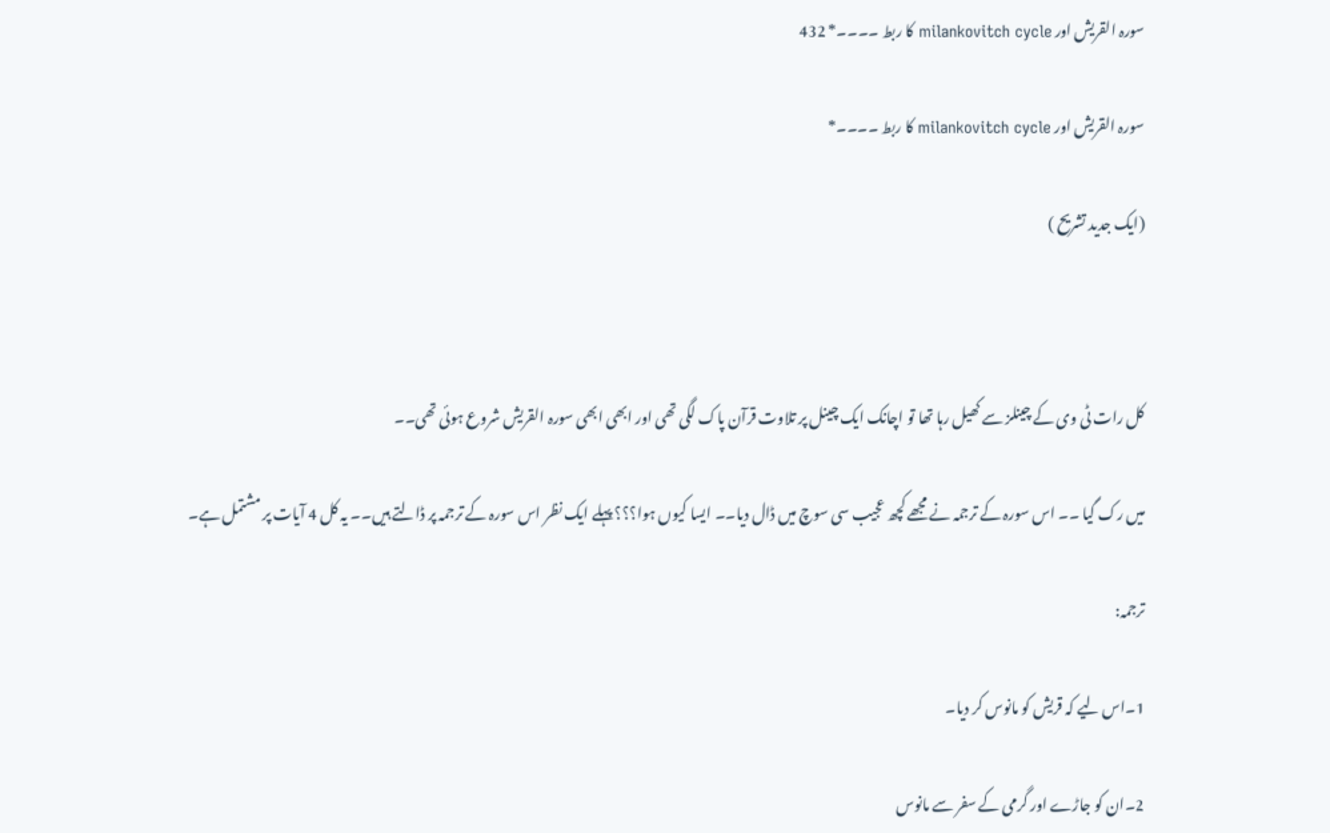سورہ القریش اور milankovitch cycle کا ربط ۔۔۔۔* 432

سورہ القریش اور milankovitch cycle کا ربط ۔۔۔۔*

(ایک جدید تشریح )



کل رات ٹی وی کے چینلز سے کھیل رہا تھا تو اچانک ایک چینل پر تلاوت قرآن پاک لگی تھی اور ابھی ابھی سورہ القریش شروع ہوئی تھی۔۔

میں رک گیا ۔۔ اس سورہ کے ترجمہ نے مجھے کچھ عجیب سی سوچ میں ڈال دیا۔۔ ایسا کیوں ہوا؟؟؟ پہلے ایک نظر اس سورہ کے ترجمہ پر ڈالتے ہیں۔۔ یہ کل 4 آیات پر مشتمل ہے۔

ترجمہ:

1۔اس لیے کہ قریش کو مانوس کر دیا۔

2۔ان کو جاڑے اور گرمی کے سفر سے مانوس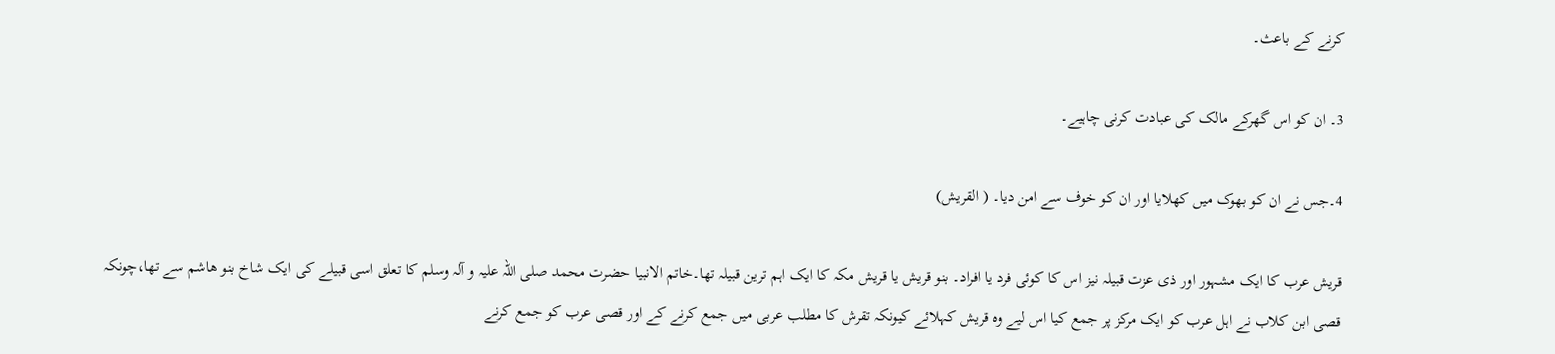کرنے کے باعث۔

3۔ ان کو اس گھرکے مالک کی عبادت کرنی چاہیے۔

4۔جس نے ان کو بھوک میں کھلایا اور ان کو خوف سے امن دیا۔ ( القریش)

قریش عرب کا ایک مشہور اور ذی عزت قبیلہ نیز اس کا کوئی فرد یا افراد۔ بنو قریش یا قریش مکہ کا ایک اہم ترین قبیلہ تھا۔خاتم الانبیا حضرت محمد صلی اللہ علیہ و آلہ وسلم کا تعلق اسی قبیلے کی ایک شاخ بنو ھاشم سے تھا،چونکہ قصی ابن کلاب نے اہل عرب کو ایک مرکز پر جمع کیا اس لیے وہ قریش کہلائے کیونکہ تقرش کا مطلب عربی میں جمع کرنے کے اور قصی عرب کو جمع کرنے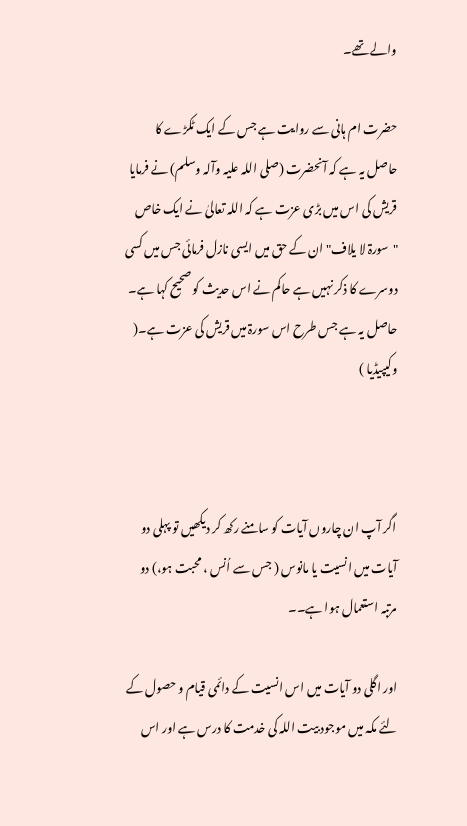والے تھے۔

حضرت ام ہانی سے روایت ہے جس کے ایک ٹکڑے کا حاصل یہ ہے کہ آنحضرت (صلی اللہ علیہ وآلہ وسلم) نے فرمایا قریش کی اس میں بڑی عزت ہے کہ اللہ تعالیٰ نے ایک خاص "سورۃ لا یلاف" ان کے حق میں ایسی نازل فرمائی جس میں کسی دوسرے کا ذکر نہیں ہے حاکم نے اس حدیث کو صحیح کہا ہے۔ حاصل یہ ہے جس طرح اس سورۃ میں قریش کی عزت ہے۔( وکیپیڈیا )



اگر آپ ان چاروں آیات کو سامنے رکھ کر دیکھیں تو پہلی دو آیات میں انسیت یا مانوس ( جس سے اُنس ، محبت ہو،) دو مرتبہ استعمال ہوا ہے۔۔

اور اگلی دو آیات میں اس انسیت کے دائمی قیام و حصول کے لئے مکہ میں موجود بیت اللہ کی خدمت کا درس ہے اور اس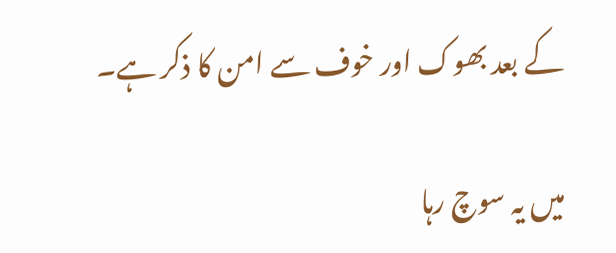کے بعد بھوک اور خوف سے امن کا ذکر ہے۔

میں یہ سوچ رہا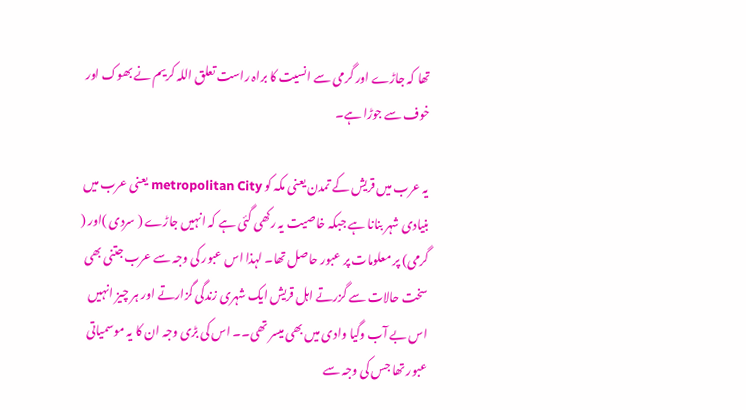تھا کہ جاڑے اور گرمی سے انسیت کا براہ راست تعلق اللہ کریم نے بھوک اور خوف سے جوڑا ہے۔

یہ عرب میں قریش کے تمدن یعنی مکہ کو metropolitan City یعنی عرب میں بنیادی شہر بنانا ہے جبکہ خاصیت یہ رکھی گئی ہے کہ انہیں جاڑے ( سردی )اور ( گرمی) پر معلومات پر عبور حاصل تھا۔ لہذا اس عبور کی وجہ سے عرب جتنی بھی سخت حالات سے گزرتے اہل قریش ایک شہری زندگی گزارتے اور ہر چیز انہیں اس بے آب وگیا وادی میں بھی میسر تھی۔۔ اس کی بڑی وجہ ان کا یہ موسمیاتی عبور تھا جس کی وجہ سے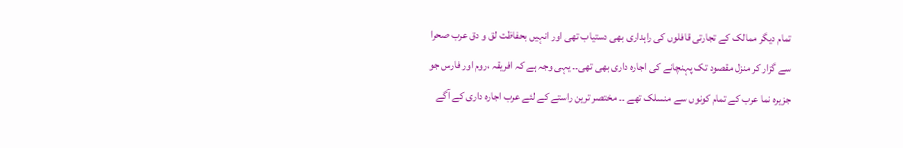تمام دیگر ممالک کے تجارتی قافلوں کی راہداری بھی دستیاب تھی اور انہیں بحفاظت لق و دق عرب صحرا سے گزار کر منزل مقصود تک پہنچانے کی اجارہ داری بھی تھی۔۔ یہی وجہ ہے کہ افریقہ ،روم اور فارس جو جزیرہ نما عرب کے تمام کونوں سے منسلک تھے ۔۔ مختصر ترین راستے کے لئے عرب اجارہ داری کے آگے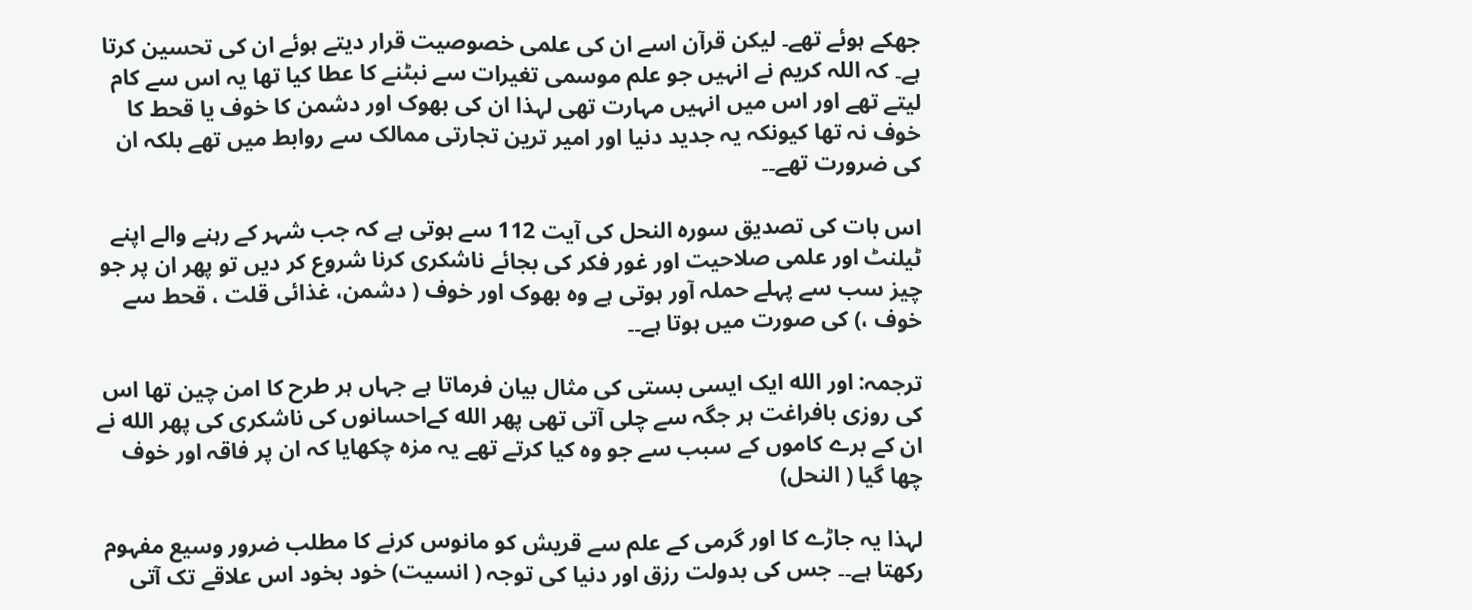جھکے ہوئے تھے۔ لیکن قرآن اسے ان کی علمی خصوصیت قرار دیتے ہوئے ان کی تحسین کرتا ہے۔ کہ اللہ کریم نے انہیں جو علم موسمی تغیرات سے نبٹنے کا عطا کیا تھا یہ اس سے کام لیتے تھے اور اس میں انہیں مہارت تھی لہذا ان کی بھوک اور دشمن کا خوف یا قحط کا خوف نہ تھا کیونکہ یہ جدید دنیا اور امیر ترین تجارتی ممالک سے روابط میں تھے بلکہ ان کی ضرورت تھے۔۔

اس بات کی تصدیق سورہ النحل کی آیت 112 سے ہوتی ہے کہ جب شہر کے رہنے والے اپنے ٹیلنٹ اور علمی صلاحیت اور غور فکر کی بجائے ناشکری کرنا شروع کر دیں تو پھر ان پر جو چیز سب سے پہلے حملہ آور ہوتی ہے وہ بھوک اور خوف ( دشمن، غذائی قلت ، قحط سے خوف ،) کی صورت میں ہوتا ہے۔۔

ترجمہ: اور الله ایک ایسی بستی کی مثال بیان فرماتا ہے جہاں ہر طرح کا امن چین تھا اس کی روزی بافراغت ہر جگہ سے چلی آتی تھی پھر الله کےاحسانوں کی ناشکری کی پھر الله نے ان کے برے کاموں کے سبب سے جو وہ کیا کرتے تھے یہ مزہ چکھایا کہ ان پر فاقہ اور خوف چھا گیا ( النحل)

لہذا یہ جاڑے کا اور گرمی کے علم سے قریش کو مانوس کرنے کا مطلب ضرور وسیع مفہوم رکھتا ہے۔۔ جس کی بدولت رزق اور دنیا کی توجہ ( انسیت) خود بخود اس علاقے تک آتی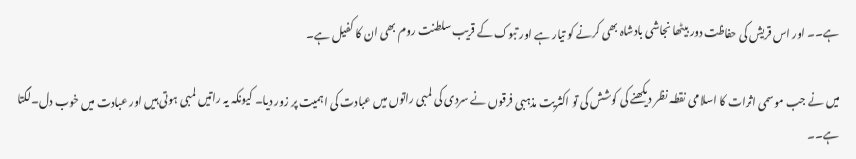ہے۔۔ اور اس قریش کی حفاظت دور بیٹھا نجاشی بادشاہ بھی کرنے کو تیار ہے اور تبوک کے قریب سلطنت روم بھی ان کا کفیل ہے۔

میں نے جب موسمی اثرات کا اسلامی نقطہ نظر دیکھنے کی کوشش کی تو اکثریت مذہبی فرقوں نے سردی کی لمبی راتوں میں عبادت کی اہمیت پر زور دیا۔ کیونکہ یہ راتیں لمبی ہوتی ہیں اور عبادت میں خوب دل۔لگتا ہے۔۔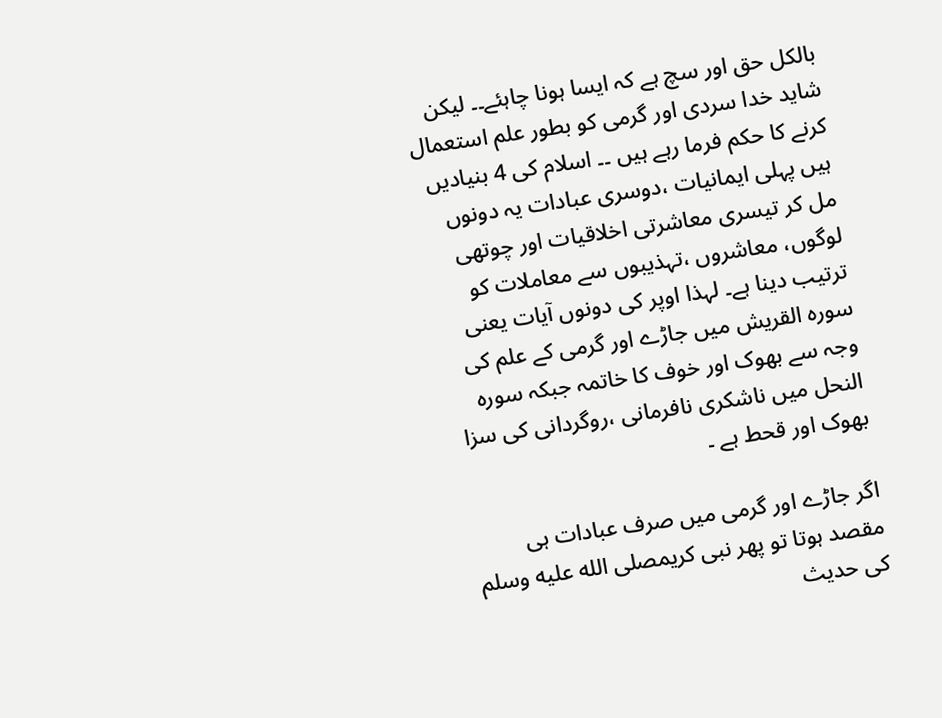بالکل حق اور سچ ہے کہ ایسا ہونا چاہئے۔۔ لیکن شاید خدا سردی اور گرمی کو بطور علم استعمال کرنے کا حکم فرما رہے ہیں ۔۔ اسلام کی 4 بنیادیں ہیں پہلی ایمانیات ،دوسری عبادات یہ دونوں مل کر تیسری معاشرتی اخلاقیات اور چوتھی لوگوں، معاشروں ،تہذیبوں سے معاملات کو ترتیب دینا ہے۔ لہذا اوپر کی دونوں آیات یعنی سورہ القریش میں جاڑے اور گرمی کے علم کی وجہ سے بھوک اور خوف کا خاتمہ جبکہ سورہ النحل میں ناشکری نافرمانی ،روگردانی کی سزا بھوک اور قحط ہے ۔

اگر جاڑے اور گرمی میں صرف عبادات ہی مقصد ہوتا تو پھر نبی کریمصلى الله عليه وسلم کی حدیث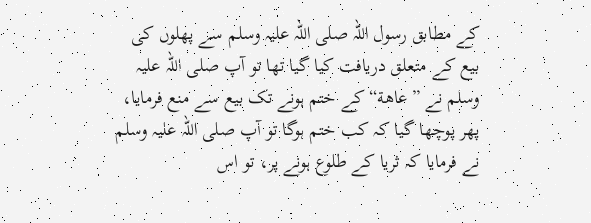کے مطابق رسول اللہ صلی اللہ علیہ وسلم سے پھلوں کی بیع کے متعلق دریافت کیا گیا تھا تو آپ صلی اللہ علیہ وسلم نے ”عاھة“ کے ختم ہونے تک بیع سے منع فرمایا، پھر پوچھا گیا کہ کب ختم ہوگا تو آپ صلی اللہ علیہ وسلم نے فرمایا کہ ثریا کے طلوع ہونے پر، تو اس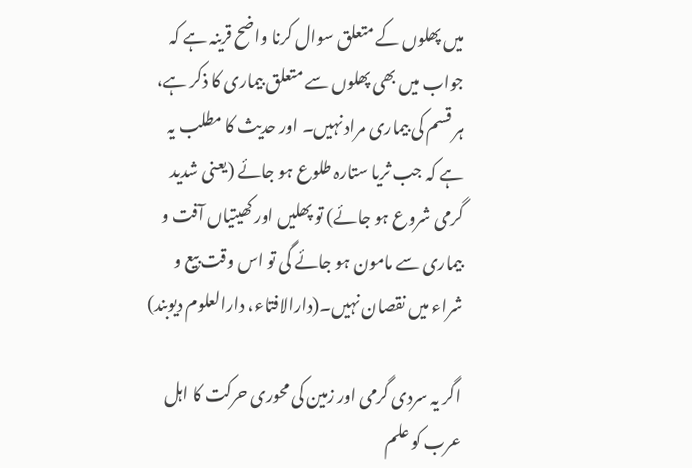میں پھلوں کے متعلق سوال کرنا واضح قرینہ ہے کہ جواب میں بھی پھلوں سے متعلق بیماری کا ذکر ہے، ہر قسم کی بیماری مراد نہیں۔ اور حدیث کا مطلب یہ ہے کہ جب ثریا ستارہ طلوع ہو جائے (یعنی شدید گرمی شروع ہو جائے) تو پھلیں اور کھیتیاں آفت و بیماری سے مامون ہو جائے گی تو اس وقت بیع و شراء میں نقصان نہیں۔(دارالافتاء، دارالعلوم دیوبند)

اگر یہ سردی گرمی اور زمین کی محوری حرکت کا اہل عرب کو علم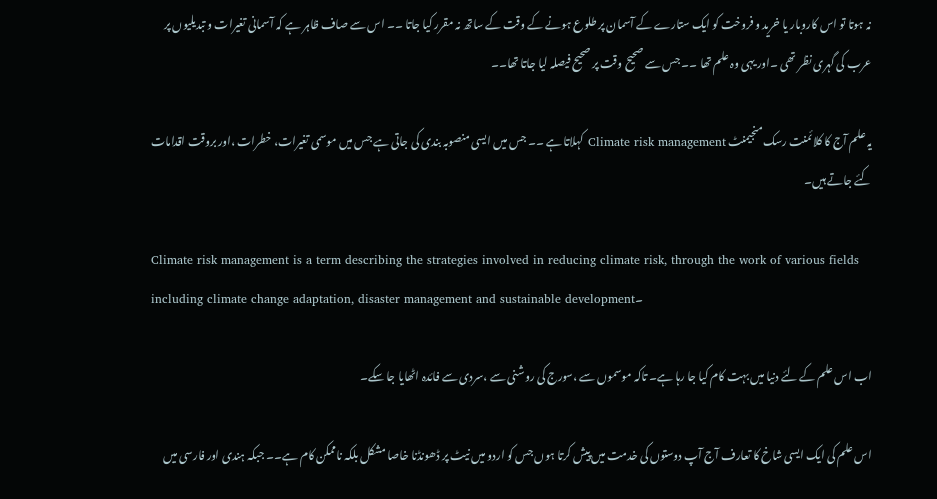نہ ہوتا تو اس کاروبار یا خرید و فروخت کو ایک ستارے کے آسمان پر طلوع ہونے کے وقت کے ساتھ نہ مقرر کیا جاتا ۔۔ اس سے صاف ظاہر ہے کہ آسمانی تغیرات و تبدیلیوں پر عرب کی گہری نظر تھی ۔اور یہی وہ علم تھا ۔۔ جس سے صحیح وقت پر صحیح فیصلہ لیا جاتا تھا۔۔

یہ علم آج کا کلائمنت رسک منجیمنٹ Climate risk management کہلاتا ہے ۔۔ جس میں ایسی منصوبہ بندی کی جاتی ہے جس میں موسمی تغیرات، خطرات ،اور بروقت اقدامات کئے جاتے ہیں۔

Climate risk management is a term describing the strategies involved in reducing climate risk, through the work of various fields including climate change adaptation, disaster management and sustainable development۔

اب اس علم کے لئے دنیا میں بہت کام کیا جا رہا ہے۔ تاکہ موسموں سے ،سورج کی روشنی سے ،سردی سے فائدہ اٹھایا جا سکے۔

اس علم کی ایک ایسی شاخ کا تعارف آج آپ دوستوں کی خدمت میں پیش کرتا ہوں جس کو اردو میں نیٹ پر ڈھونڈنا خاصا مشکل بلکہ ناممکن کام ہے۔۔ جبکہ ہندی اور فارسی میں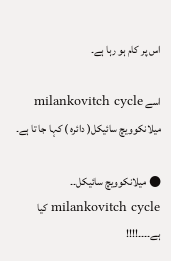اس پر کام ہو رہا ہے۔

اسے milankovitch cycle میلانکوویچ سائیکل( دائرہ ) کہا جا تا ہے۔

● میلانکوویچ سائیکل۔۔ milankovitch cycle کیا ہے۔۔۔۔!!!!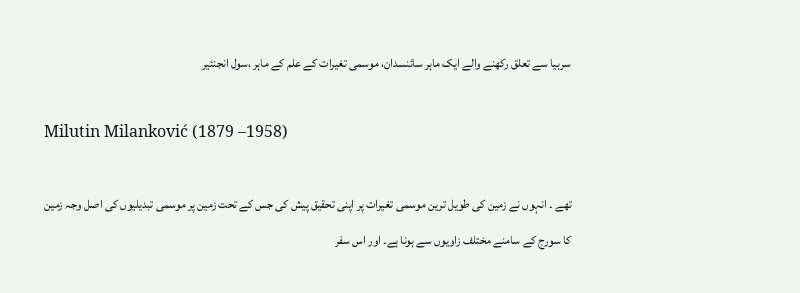سربیا سے تعلق رکھنے والے ایک ماہر سائنسدان، موسمی تغیرات کے علم کے ماہر ،سول انجنئیر

Milutin Milanković (1879 –1958)

تھے ۔ انہوں نے زمین کی طویل ترین موسمی تغیرات پر اپنی تحقیق پیش کی جس کے تحت زمین پر موسمی تبدیلیوں کی اصل وجہ زمین کا سورج کے سامنے مختلف زاویوں سے ہونا ہے۔ اور اس سفر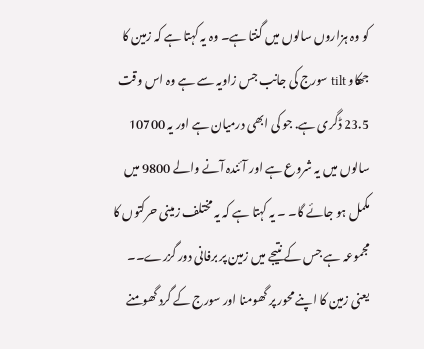کو وہ ہزاروں سالوں میں گنتا ہے۔ وہ یہ کہتا ہے کہ زمین کا جھکاو tilt سورج کی جانب جس زاویہ سے ہے وہ اس وقت 23.5 ڈگری ہے. جو کی ابھی درمیان ہے اور یہ 10700 سالوں میں یہ شروع ہے اور آئندہ آنے والے 9800 میں مکمل ہو جائے گا۔ ۔ یہ کہتا ہے کہ یہ مختلف زمینی حرکتوں کا مجموعہ ہے جس کے نتیجے میں زمین پر برفانی دور گزرے۔۔ یعنی زمین کا اپنے محور پر گھومنا اور سورج کے گرد گھومنے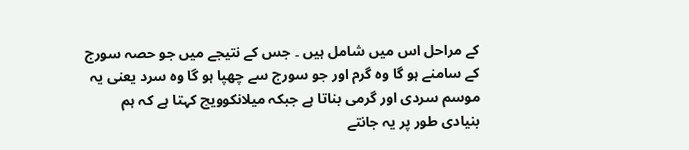کے مراحل اس میں شامل ہیں ۔ جس کے نتیجے میں جو حصہ سورج کے سامنے ہو گا وہ گرم اور جو سورج سے چھپا ہو گا وہ سرد یعنی یہ موسم سردی اور گرمی بناتا ہے جبکہ میلانکوویچ کہتا ہے کہ ہم بنیادی طور پر یہ جانتے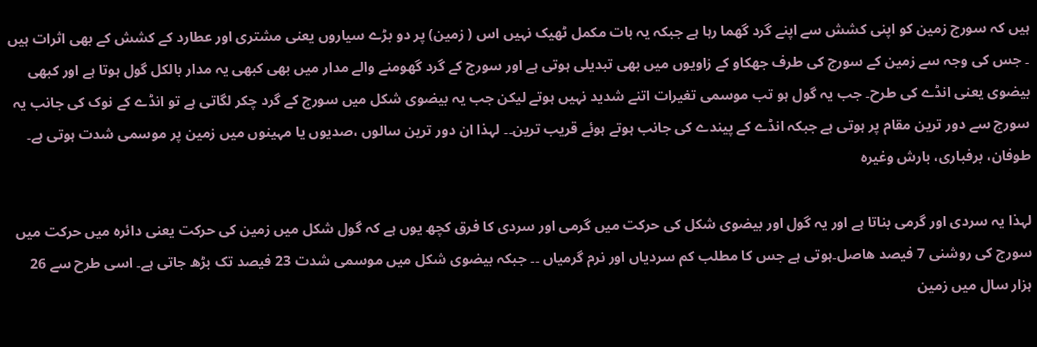ہیں کہ سورج زمین کو اپنی کشش سے اپنے گرد گھما رہا ہے جبکہ یہ بات مکمل ٹھیک نہیں اس ( زمین) پر دو بڑے سیاروں یعنی مشتری اور عطارد کے کشش کے بھی اثرات ہیں ۔ جس کی وجہ سے زمین کے سورج کی طرف جھکاو کے زاویوں میں بھی تبدیلی ہوتی ہے اور سورج کے گرد گھومنے والے مدار میں بھی کبھی یہ مدار بالکل گول ہوتا ہے اور کبھی بیضوی یعنی انڈے کی طرح۔ جب یہ گول ہو تب موسمی تغیرات اتنے شدید نہیں ہوتے لیکن جب یہ بیضوی شکل میں سورج کے گرد چکر لگاتی ہے تو انڈے کے نوک کی جانب یہ سورج سے دور ترین مقام پر ہوتی ہے جبکہ انڈے کے پیندے کی جانب ہوتے ہوئے قریب ترین۔۔ لہذا ان دور ترین سالوں ،صدیوں یا مہینوں میں زمین پر موسمی شدت ہوتی ہے۔ طوفان، برفباری، بارش وغیرہ

لہذا یہ سردی اور گرمی بناتا ہے اور یہ گول اور بیضوی شکل کی حرکت میں گرمی اور سردی کا فرق کچھ یوں ہے کہ گول شکل میں زمین کی حرکت یعنی دائرہ میں حرکت میں سورج کی روشنی 7 فیصد ھاصل۔ہوتی ہے جس کا مطلب کم سردیاں اور نرم گرمیاں ۔۔ جبکہ بیضوی شکل میں موسمی شدت 23 فیصد تک بڑھ جاتی ہے۔ اسی طرح سے 26 ہزار سال میں زمین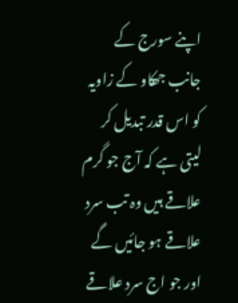اپنے سورج کے جانب جھکاو کے زاویہ کو اس قدر تبدیل کر لیتی ہے کہ آج جو گرم علاقے ہیں وہ تب سرد علاقے ہو جائیں گے اور جو اج سرد علاقے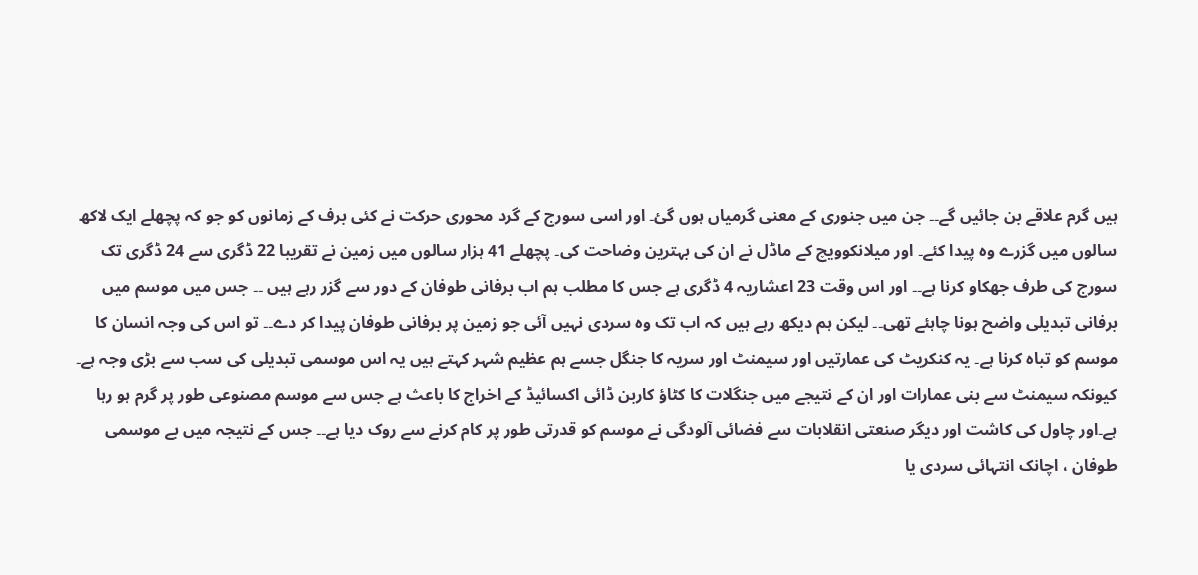ہیں گرم علاقے بن جائیں گے۔۔ جن میں جنوری کے معنی گرمیاں ہوں گئ۔ اور اسی سورج کے گرد محوری حرکت نے کئی برف کے زمانوں کو جو کہ پچھلے ایک لاکھ سالوں میں گزرے وہ پیدا کئے۔ اور میلانکوویچ کے ماڈل نے ان کی بہترین وضاحت کی۔ پچھلے 41 ہزار سالوں میں زمین نے تقریبا 22 ڈگری سے 24 ڈگری تک سورج کی طرف جھکاو کرنا ہے۔۔ اور اس وقت 23 اعشاریہ 4 ڈگری ہے جس کا مطلب ہم اب برفانی طوفان کے دور سے گزر رہے ہیں ۔۔ جس میں موسم میں برفانی تبدیلی واضح ہونا چاہئے تھی۔۔ لیکن ہم دیکھ رہے ہیں کہ اب تک وہ سردی نہیں آئی جو زمین پر برفانی طوفان پیدا کر دے۔۔ تو اس کی وجہ انسان کا موسم کو تباہ کرنا ہے۔ یہ کنکریٹ کی عمارتیں اور سیمنٹ اور سریہ کا جنگل جسے ہم عظیم شہر کہتے ہیں یہ اس موسمی تبدیلی کی سب سے بڑی وجہ ہے۔ کیونکہ سیمنٹ سے بنی عمارات اور ان کے نتیجے میں جنگلات کا کٹاؤ کاربن ڈائی اکسائیڈ کے اخراج کا باعث ہے جس سے موسم مصنوعی طور پر گرم ہو رہا ہے۔اور چاول کی کاشت اور دیگر صنعتی انقلابات سے فضائی آلودگی نے موسم کو قدرتی طور پر کام کرنے سے روک دیا ہے۔۔ جس کے نتیجہ میں بے موسمی طوفان ، اچانک انتہائی سردی یا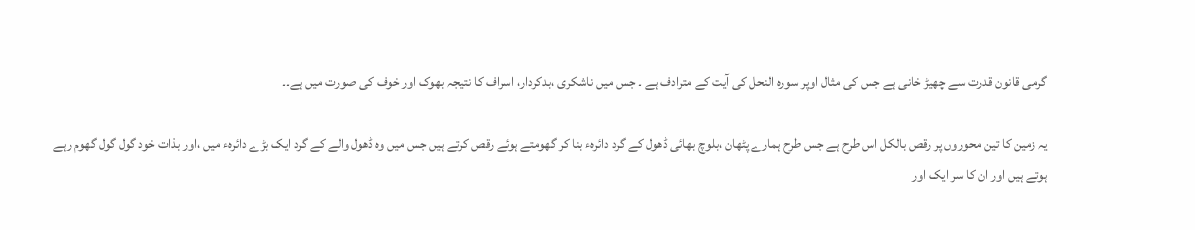گرمی قانون قدرت سے چھیڑ خانی ہے جس کی مثال اوپر سورہ النحل کی آیت کے مترادف ہے ۔ جس میں ناشکری ،بدکردار، اسراف کا نتیجہ بھوک اور خوف کی صورت میں ہے۔۔

یہ زمین کا تین محوروں پر رقص بالکل اس طرح ہے جس طرح ہمارے پٹھان ،بلوچ بھائی ڈھول کے گرد دائرہء بنا کر گھومتے ہوئے رقص کرتے ہیں جس میں وہ ڈھول والے کے گرد ایک بڑے دائرہء میں ،اور بذات خود گول گول گھوم رہے ہوتے ہیں اور ان کا سر ایک اور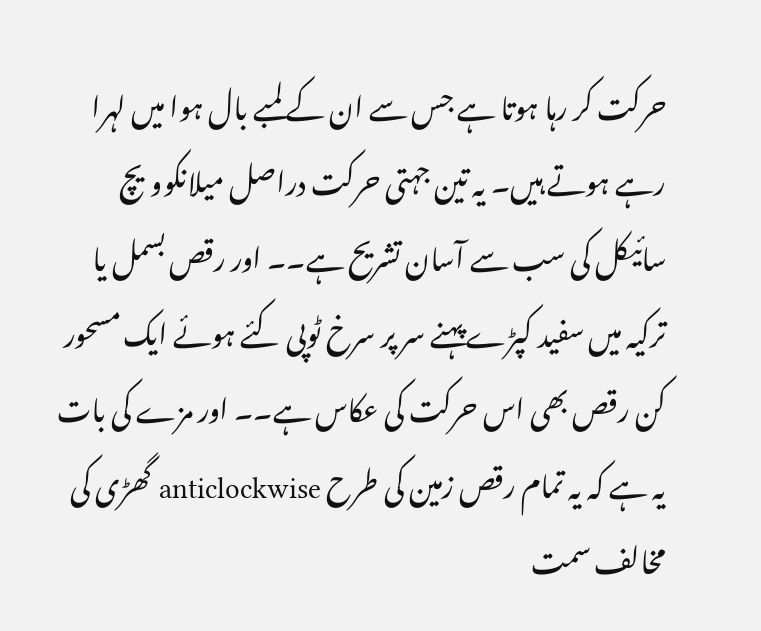حرکت کر رہا ہوتا ہے جس سے ان کے لمبے بال ہوا میں لہرا رہے ہوتے ہیں۔ یہ تین جہتی حرکت دراصل میلانکوویچ سائیکل کی سب سے آسان تشریح ہے۔۔ اور رقص بسمل یا ترکیہ میں سفید کپڑے پہنے سر پر سرخ ٹوپی کئے ہوئے ایک مسحور کن رقص بھی اس حرکت کی عکاس ہے۔۔ اور مزے کی بات یہ ہے کہ یہ تمام رقص زمین کی طرح anticlockwise گھڑی کی مخالف سمت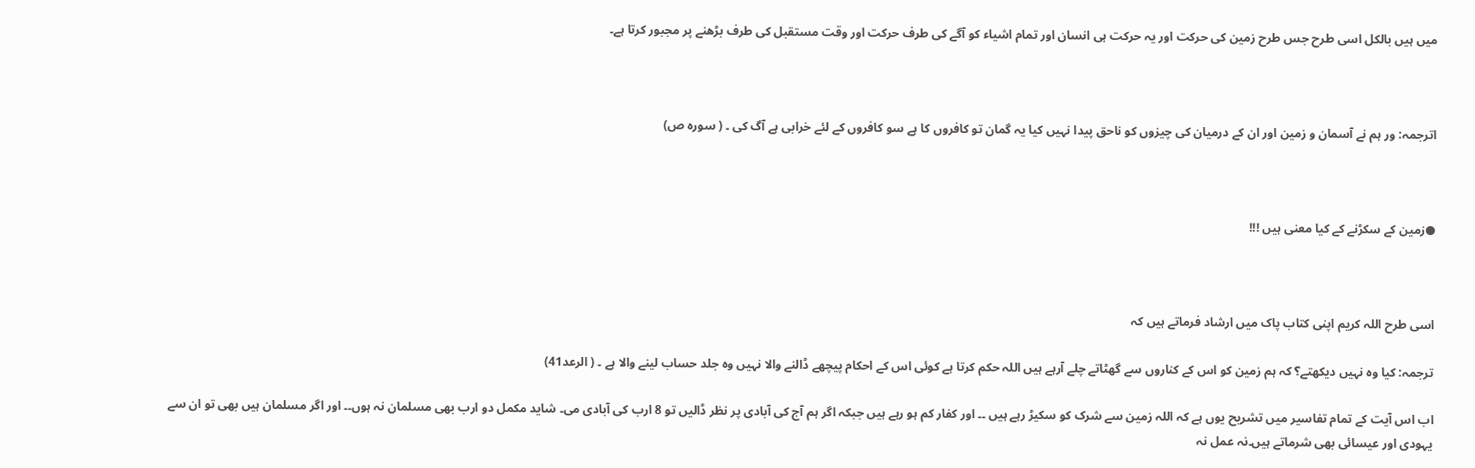میں ہیں بالکل اسی طرح جس طرح زمین کی حرکت اور یہ حرکت ہی انسان اور تمام اشیاء کو آگے کی طرف حرکت اور وقت مستقبل کی طرف بڑھنے پر مجبور کرتا ہے۔



اترجمہ: ور ہم نے آسمان و زمین اور ان کے درمیان کی چیزوں کو ناحق پیدا نہیں کیا یہ گمان تو کافروں کا ہے سو کافروں کے لئے خرابی ہے آگ کی ۔ ( سورہ ص)



●زمین کے سکڑنے کے کیا معنی ہیں !!!



اسی طرح اللہ کریم اپنی کتاب پاک میں ارشاد فرماتے ہیں کہ

ترجمہ: کیا وہ نہیں دیکھتے؟ کہ ہم زمین کو اس کے کناروں سے گھٹاتے چلے آرہے ہیں اللہ حکم کرتا ہے کوئی اس کے احکام پیچھے ڈالنے والا نہیں وہ جلد حساب لینے والا ہے ۔ ( الرعد41)

اب اس آیت کے تمام تفاسیر میں تشریح یوں ہے کہ اللہ زمین سے شرک کو سکیڑ رہے ہیں ۔۔ اور کفار کم ہو رہے ہیں جبکہ اگر ہم آج کی آبادی پر نظر ڈالیں تو 8 ارب کی آبادی می۔ شاید مکمل دو ارب بھی مسلمان نہ ہوں۔۔ اور اگر مسلمان ہیں بھی تو ان سے یہودی اور عیسائی بھی شرماتے ہیں۔نہ عمل نہ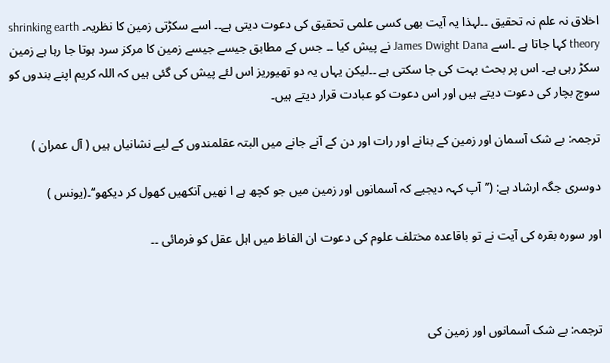اخلاق نہ علم نہ تحقیق ۔۔لہذا یہ آیت بھی کسی علمی تحقیق کی دعوت دیتی ہے۔۔ اسے سکڑتی زمین کا نظریہ۔ shrinking earth theory کہا جاتا ہے ۔اسے James Dwight Dana نے پیش کیا ۔۔ جس کے مطابق جیسے جیسے زمین کا مرکز سرد ہوتا جا رہا ہے زمین سکڑ رہی ہے۔ اس پر بحث بہت کی جا سکتی ہے ۔۔لیکن یہاں یہ دو تھیوریز اس لئے پیش کی گئی ہیں کہ اللہ کریم اپنے بندوں کو سوچ بچار کی دعوت دیتے ہیں اور اس دعوت کو عبادت قرار دیتے ہیں۔

ترجمہ: بے شک آسمان اور زمین کے بنانے اور رات اور دن کے آنے جانے میں البتہ عقلمندوں کے لیے نشانیاں ہیں ( آل عمران )

دوسری جگہ ارشاد ہے: (’’آپ کہہ دیجیے کہ آسمانوں اور زمین میں جو کچھ ہے ا نھیں آنکھیں کھول کر دیکھو‘‘۔(یونس )

اور سورہ بقرہ کی آیت نے تو باقاعدہ مختلف علوم کی دعوت ان الفاظ میں اہل عقل کو فرمائی ۔۔



ترجمہ: بے شک آسمانوں اور زمین کی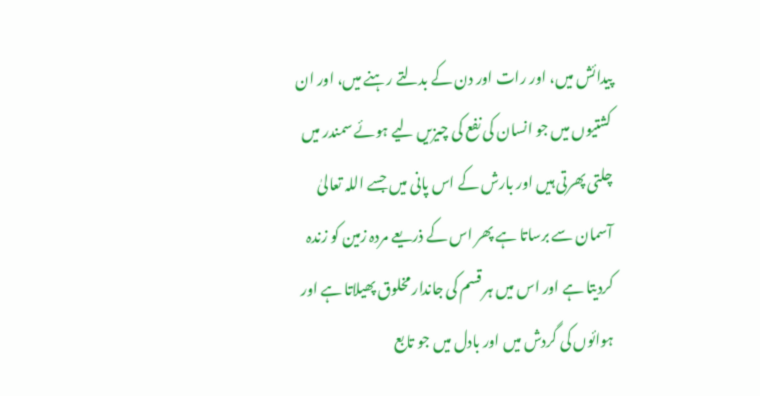پیدائش میں، اور رات اور دن کے بدلتے رہنے میں، اور ان کشتیوں میں جو انسان کی نفع کی چیزیں لیے ہوئے سمندر میں چلتی پھرتی ہیں اور بارش کے اس پانی میں جسے اللہ تعالیٰ آسمان سے برساتا ہے پھر اس کے ذریعے مردہ زمین کو زندہ کردیتا ہے اور اس میں ہر قسم کی جاندار مخلوق پھیلاتا ہے اور ہوائوں کی گردش میں اور بادل میں جو تابع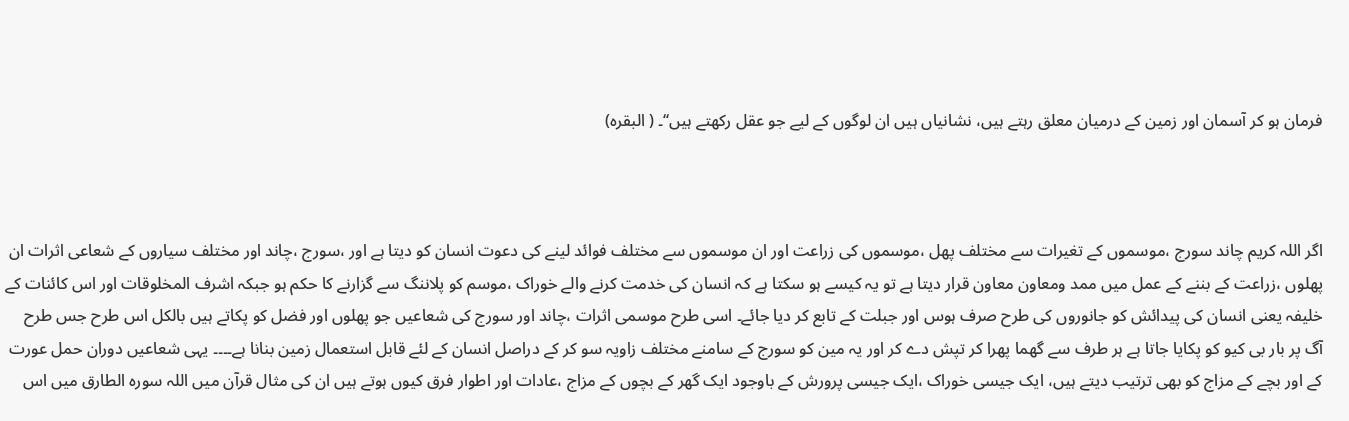فرمان ہو کر آسمان اور زمین کے درمیان معلق رہتے ہیں، نشانیاں ہیں ان لوگوں کے لیے جو عقل رکھتے ہیں‘‘۔ ( البقرہ)



اگر اللہ کریم چاند سورج ،موسموں کے تغیرات سے مختلف پھل ،موسموں کی زراعت اور ان موسموں سے مختلف فوائد لینے کی دعوت انسان کو دیتا ہے اور ،سورج ،چاند اور مختلف سیاروں کے شعاعی اثرات ان پھلوں ،زراعت کے بننے کے عمل میں ممد ومعاون معاون قرار دیتا ہے تو یہ کیسے ہو سکتا ہے کہ انسان کی خدمت کرنے والے خوراک ،موسم کو پلاننگ سے گزارنے کا حکم ہو جبکہ اشرف المخلوقات اور اس کائنات کے خلیفہ یعنی انسان کی پیدائش کو جانوروں کی طرح صرف ہوس اور جبلت کے تابع کر دیا جائے۔ اسی طرح موسمی اثرات ،چاند اور سورج کی شعاعیں جو پھلوں اور فضل کو پکاتے ہیں بالکل اس طرح جس طرح آگ پر بار بی کیو کو پکایا جاتا ہے ہر طرف سے گھما پھرا کر تپش دے کر اور یہ مین کو سورج کے سامنے مختلف زاویہ سو کر کے دراصل انسان کے لئے قابل استعمال زمین بنانا ہے۔۔۔۔ یہی شعاعیں دوران حمل عورت کے اور بچے کے مزاج کو بھی ترتیب دیتے ہیں، ایک جیسی خوراک ،ایک جیسی پرورش کے باوجود ایک گھر کے بچوں کے مزاج ،عادات اور اطوار فرق کیوں ہوتے ہیں ان کی مثال قرآن میں اللہ سورہ الطارق میں اس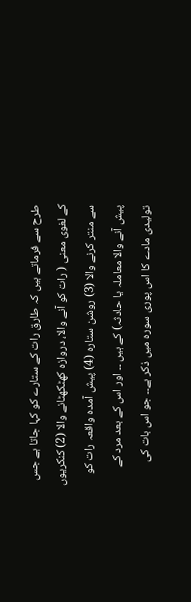طرح سے فرماتے ہیں کہ طارق رات کے ستارے کو کہا جاتا ہے جس کے لغوی معنی ( رات کو آنے والا، دروازہ کھٹکھٹانے والا (2) کنکریوں سے منتر کرنے والا (3) روشن ستارہ (4) پیش آمده واقعہ رات کو پیش آنے والا معاملہ یا حادثہ) کے ہیں ۔۔ اور اس کے بعد مرد کے تولیدی مادے کا اس پوری سورہ میں ذکر ہے۔۔ جو اس بات کی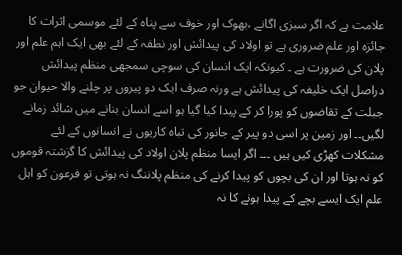علامت ہے کہ اگر سبزی اگانے ،بھوک اور خوف سے پناہ کے لئے موسمی اثرات کا جائزہ اور علم ضروری ہے تو اولاد کی پیدائش اور نطفہ کے لئے بھی ایک اہم علم اور پلان کی ضرورت ہے ۔ کیونکہ ایک انسان کی سوچی سمجھی منظم پیدائش دراصل ایک خلیفہ کی پیدائش ہے ورنہ صرف ایک دو پیروں پر چلنے والا حیوان جو جبلت کے تقاضوں کو پورا کر کے پیدا کیا گیا ہو اسے انسان بنانے میں شائد زمانے لگیں۔۔ اور زمین پر اسی دو پیر کے جانور کی تباہ کاریوں نے انسانوں کے لئے مشکلات کھڑی کیں ہیں ۔۔۔ اگر ایسا منظم پلان اولاد کی پیدائش کا گزشتہ قوموں کو نہ ہوتا اور ان کی بچوں کو پیدا کرنے کی منظم پلاننگ نہ ہوتی تو فرعون کو اہل علم ایک ایسے بچے کے پیدا ہونے کا نہ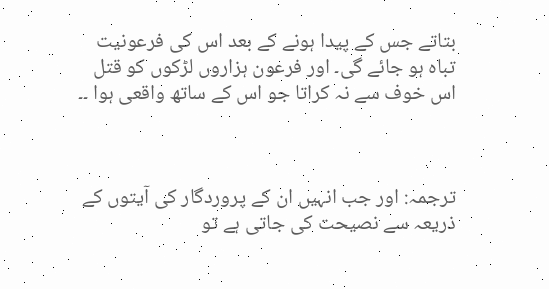بتاتے جس کے پیدا ہونے کے بعد اس کی فرعونیت تباہ ہو جائے گی۔ اور فرعون ہزاروں لڑکوں کو قتل اس خوف سے نہ کراتا جو اس کے ساتھ واقعی ہوا ۔۔



ترجمہ: اور جب انہیں ان کے پروردگار کی آیتوں کے ذریعہ سے نصیحت کی جاتی ہے تو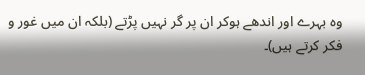وہ بہرے اور اندھے ہوکر ان پر گر نہیں پڑتے (بلکہ ان میں غور و فکر کرتے ہیں)۔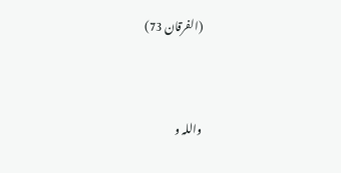(الفرقان 73)



واللہ و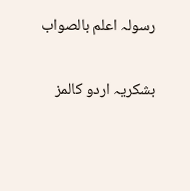رسولہ اعلم بالصواب

بشکریہ اردو کالمز